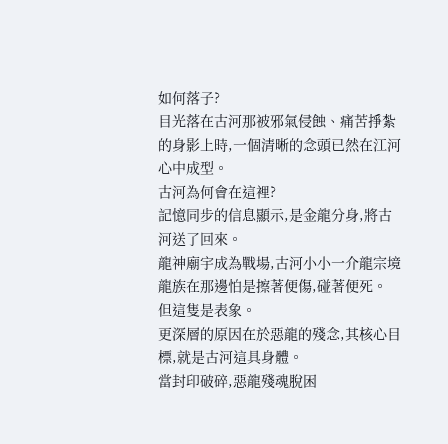如何落子?
目光落在古河那被邪氣侵蝕、痛苦掙紮的身影上時,一個清晰的念頭已然在江河心中成型。
古河為何會在這裡?
記憶同步的信息顯示,是金龍分身,將古河送了回來。
龍神廟宇成為戰場,古河小小一介龍宗境龍族在那邊怕是擦著便傷,碰著便死。
但這隻是表象。
更深層的原因在於惡龍的殘念,其核心目標,就是古河這具身體。
當封印破碎,惡龍殘魂脫困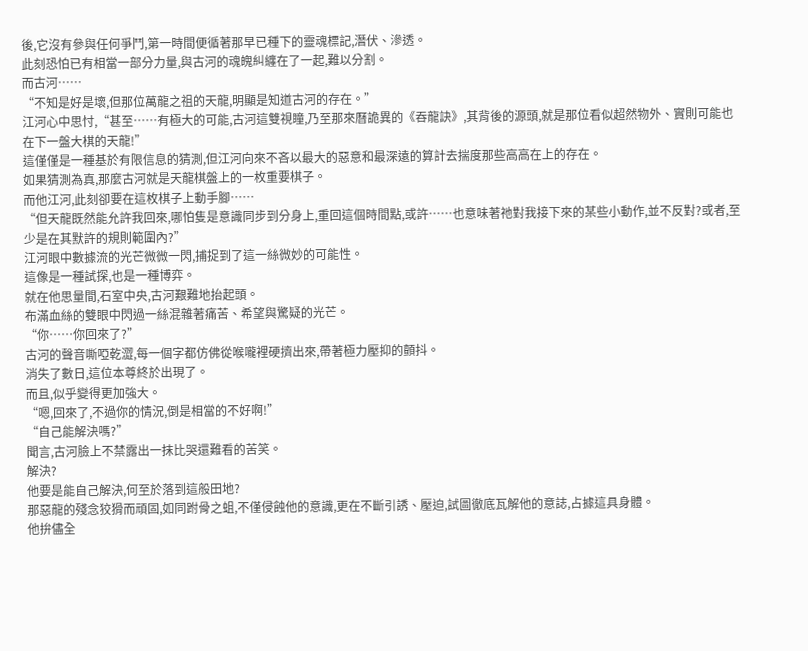後,它沒有參與任何爭鬥,第一時間便循著那早已種下的靈魂標記,潛伏、滲透。
此刻恐怕已有相當一部分力量,與古河的魂魄糾纏在了一起,難以分割。
而古河……
“不知是好是壞,但那位萬龍之祖的天龍,明顯是知道古河的存在。”
江河心中思忖,“甚至……有極大的可能,古河這雙視瞳,乃至那來曆詭異的《吞龍訣》,其背後的源頭,就是那位看似超然物外、實則可能也在下一盤大棋的天龍!”
這僅僅是一種基於有限信息的猜測,但江河向來不吝以最大的惡意和最深遠的算計去揣度那些高高在上的存在。
如果猜測為真,那麼古河就是天龍棋盤上的一枚重要棋子。
而他江河,此刻卻要在這枚棋子上動手腳……
“但天龍既然能允許我回來,哪怕隻是意識同步到分身上,重回這個時間點,或許……也意味著祂對我接下來的某些小動作,並不反對?或者,至少是在其默許的規則範圍內?”
江河眼中數據流的光芒微微一閃,捕捉到了這一絲微妙的可能性。
這像是一種試探,也是一種博弈。
就在他思量間,石室中央,古河艱難地抬起頭。
布滿血絲的雙眼中閃過一絲混雜著痛苦、希望與驚疑的光芒。
“你……你回來了?”
古河的聲音嘶啞乾澀,每一個字都仿佛從喉嚨裡硬擠出來,帶著極力壓抑的顫抖。
消失了數日,這位本尊終於出現了。
而且,似乎變得更加強大。
“嗯,回來了,不過你的情況,倒是相當的不好啊!”
“自己能解決嗎?”
聞言,古河臉上不禁露出一抹比哭還難看的苦笑。
解決?
他要是能自己解決,何至於落到這般田地?
那惡龍的殘念狡猾而頑固,如同跗骨之蛆,不僅侵蝕他的意識,更在不斷引誘、壓迫,試圖徹底瓦解他的意誌,占據這具身體。
他拚儘全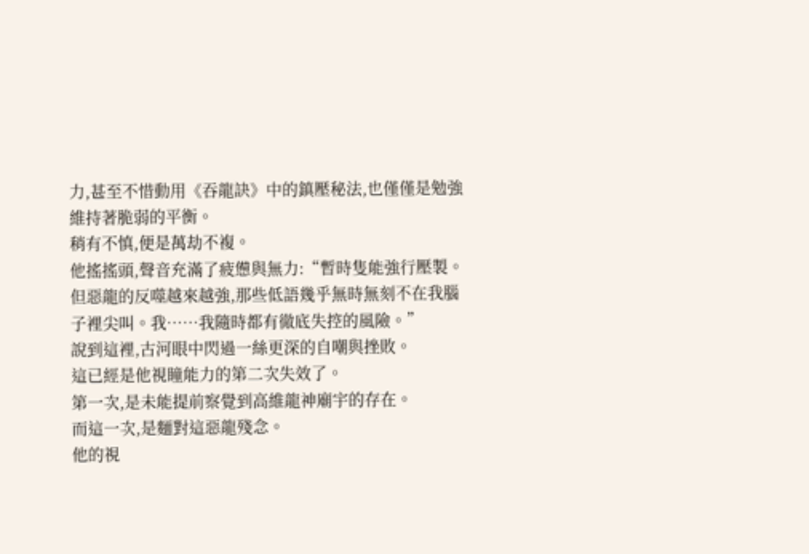力,甚至不惜動用《吞龍訣》中的鎮壓秘法,也僅僅是勉強維持著脆弱的平衡。
稍有不慎,便是萬劫不複。
他搖搖頭,聲音充滿了疲憊與無力:“暫時隻能強行壓製。但惡龍的反噬越來越強,那些低語幾乎無時無刻不在我腦子裡尖叫。我……我隨時都有徹底失控的風險。”
說到這裡,古河眼中閃過一絲更深的自嘲與挫敗。
這已經是他視瞳能力的第二次失效了。
第一次,是未能提前察覺到高維龍神廟宇的存在。
而這一次,是麵對這惡龍殘念。
他的視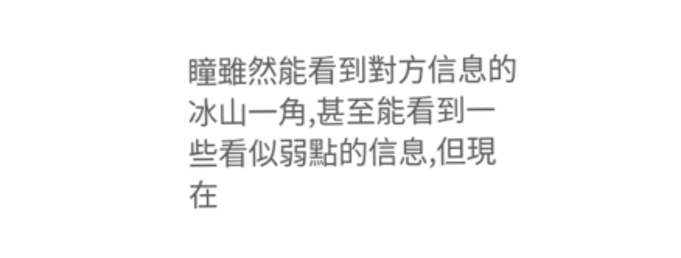瞳雖然能看到對方信息的冰山一角,甚至能看到一些看似弱點的信息,但現在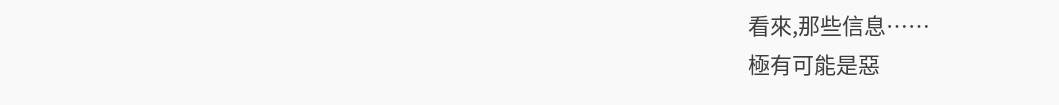看來,那些信息……
極有可能是惡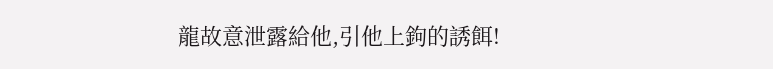龍故意泄露給他,引他上鉤的誘餌!